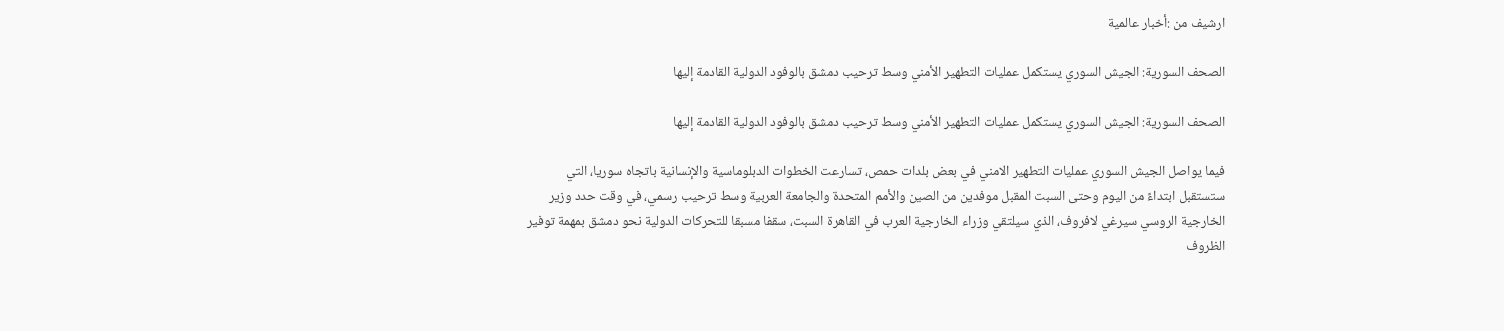ارشيف من :أخبار عالمية

الصحف السورية: الجيش السوري يستكمل عمليات التطهير الأمني وسط ترحيب دمشق بالوفود الدولية القادمة إليها

الصحف السورية: الجيش السوري يستكمل عمليات التطهير الأمني وسط ترحيب دمشق بالوفود الدولية القادمة إليها

فيما يواصل الجيش السوري عمليات التطهير الامني في بعض بلدات حمص، تسارعت الخطوات الدبلوماسية والإنسانية باتجاه سوريا، التي ستستقبل ابتداءً من اليوم وحتى السبت المقبل موفدين من الصين والأمم المتحدة والجامعة العربية وسط ترحيب رسمي، في وقت حدد وزير الخارجية الروسي سيرغي لافروف، الذي سيلتقي وزراء الخارجية العرب في القاهرة السبت، سقفا مسبقا للتحركات الدولية نحو دمشق بمهمة توفير الظروف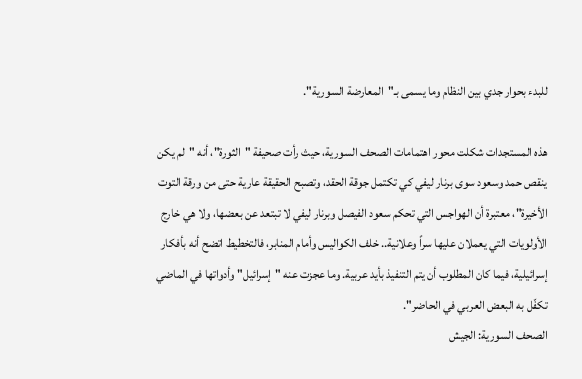للبدء بحوار جدي بين النظام وما يسمى بـ"المعارضة السورية".

هذه المستجدات شكلت محور اهتمامات الصحف السورية، حيث رأت صحيفة "الثورة"، أنه "لم يكن ينقص حمد وسعود سوى برنار ليفي كي تكتمل جوقة الحقد، وتصبح الحقيقة عارية حتى من ورقة التوت الأخيرة"، معتبرة أن الهواجس التي تحكم سعود الفيصل وبرنار ليفي لا تبتعد عن بعضها، ولا هي خارج الأولويات التي يعملان عليها سراً وعلانية.. خلف الكواليس وأمام المنابر، فالتخطيط اتضح أنه بأفكار إسرائيلية، فيما كان المطلوب أن يتم التنفيذ بأيد عربية. وما عجزت عنه "إسرائيل" وأدواتها في الماضي تكفّل به البعض العربي في الحاضر".
الصحف السورية: الجيش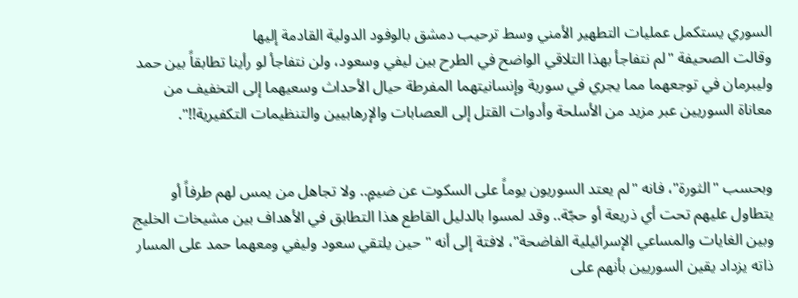السوري يستكمل عمليات التطهير الأمني وسط ترحيب دمشق بالوفود الدولية القادمة إليها
وقالت الصحيفة "لم نتفاجأ بهذا التلاقي الواضح في الطرح بين ليفي وسعود، ولن نتفاجأ لو رأينا تطابقاً بين حمد وليبرمان في توجعهما مما يجري في سورية وإنسانيتهما المفرطة حيال الأحداث وسعيهما إلى التخفيف من معاناة السوريين عبر مزيد من الأسلحة وأدوات القتل إلى العصابات والإرهابيين والتنظيمات التكفيرية!!".


وبحسب "الثورة"، فانه "لم يعتد السوريون يوماً على السكوت عن ضيمٍ.. ولا تجاهل من يمس لهم طرفاً أو يتطاول عليهم تحت أي ذريعة أو حجّة.. وقد لمسوا بالدليل القاطع هذا التطابق في الأهداف بين مشيخات الخليج وبين الغايات والمساعي الإسرائيلية الفاضحة"، لافتة إلى أنه "حين يلتقي سعود وليفي ومعهما حمد على المسار ذاته يزداد يقين السوريين بأنهم على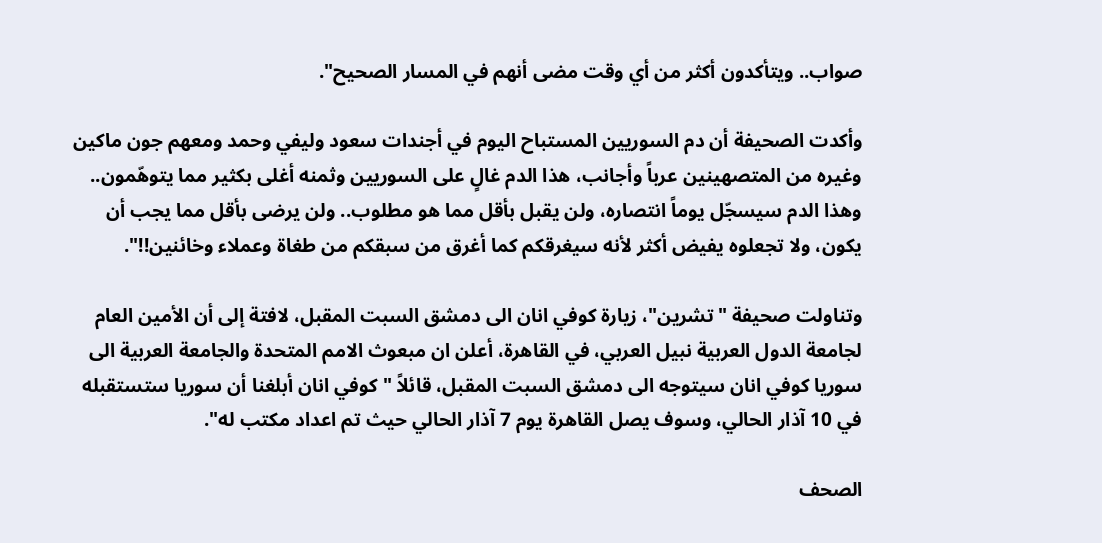صواب.. ويتأكدون أكثر من أي وقت مضى أنهم في المسار الصحيح".

وأكدت الصحيفة أن دم السوريين المستباح اليوم في أجندات سعود وليفي وحمد ومعهم جون ماكين وغيره من المتصهينين عرباً وأجانب، هذا الدم غالٍ على السوريين وثمنه أغلى بكثير مما يتوهّمون.. وهذا الدم سيسجّل يوماً انتصاره، ولن يقبل بأقل مما هو مطلوب.. ولن يرضى بأقل مما يجب أن يكون، ولا تجعلوه يفيض أكثر لأنه سيغرقكم كما أغرق من سبقكم من طغاة وعملاء وخائنين!!".

وتناولت صحيفة "تشرين"، زيارة كوفي انان الى دمشق السبت المقبل، لافتة إلى أن الأمين العام لجامعة الدول العربية نبيل العربي، في القاهرة، أعلن ان مبعوث الامم المتحدة والجامعة العربية الى سوريا كوفي انان سيتوجه الى دمشق السبت المقبل، قائلاً "كوفي انان أبلغنا أن سوريا ستستقبله في 10 آذار الحالي، وسوف يصل القاهرة يوم 7 آذار الحالي حيث تم اعداد مكتب له".

الصحف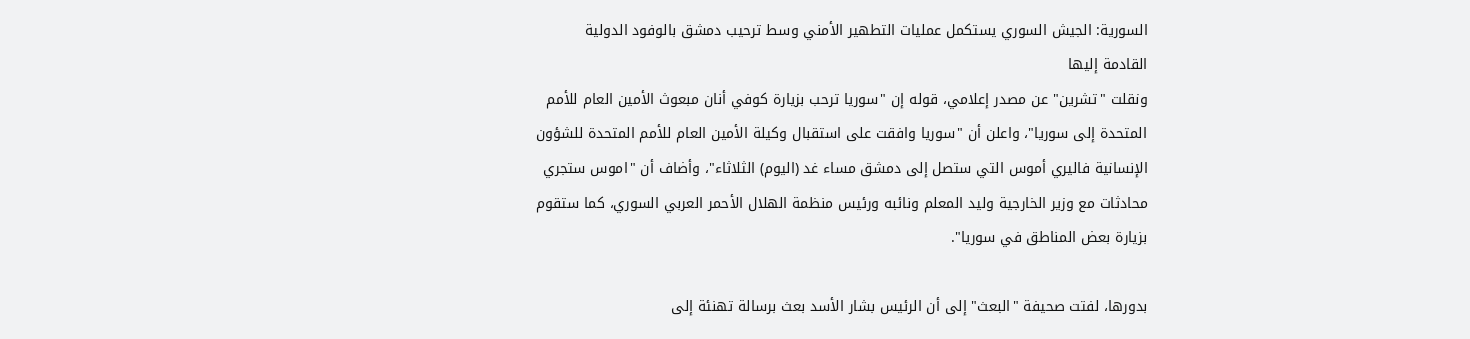السورية: الجيش السوري يستكمل عمليات التطهير الأمني وسط ترحيب دمشق بالوفود الدولية القادمة إليها
ونقلت "تشرين" عن مصدر إعلامي، قوله إن "سوريا ترحب بزيارة كوفي أنان مبعوث الأمين العام للأمم المتحدة إلى سوريا"، واعلن أن "سوريا وافقت على استقبال وكيلة الأمين العام للأمم المتحدة للشؤون الإنسانية فاليري أموس التي ستصل إلى دمشق مساء غد (اليوم) الثلاثاء"، وأضاف أن "اموس ستجري محادثات مع وزير الخارجية وليد المعلم ونائبه ورئيس منظمة الهلال الأحمر العربي السوري، كما ستقوم بزيارة بعض المناطق في سوريا".

بدورها، لفتت صحيفة "البعث" إلى أن الرئيس بشار الأسد بعث برسالة تهنئة إلى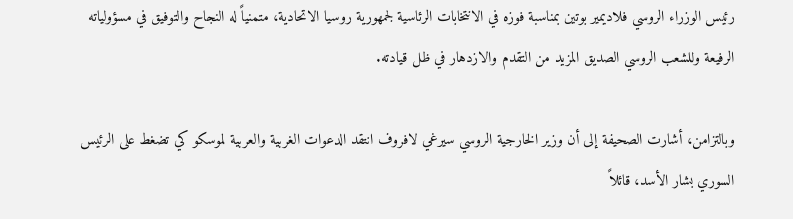رئيس الوزراء الروسي فلاديمير بوتين بمناسبة فوزه في الانتخابات الرئاسية لجمهورية روسيا الاتحادية، متمنياً له النجاح والتوفيق في مسؤولياته الرفيعة وللشعب الروسي الصديق المزيد من التقدم والازدهار في ظل قيادته.

وبالتزامن، أشارت الصحيفة إلى أن وزير الخارجية الروسي سيرغي لافروف انتقد الدعوات الغربية والعربية لموسكو كي تضغط على الرئيس السوري بشار الأسد، قائلاً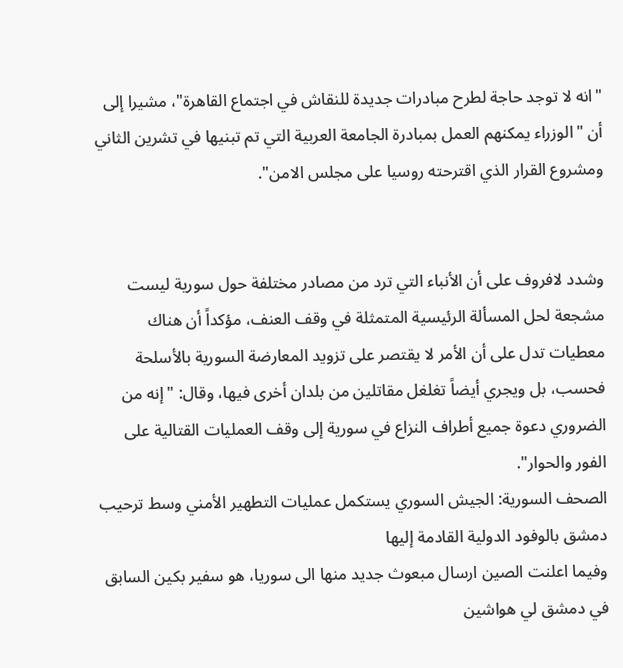"انه لا توجد حاجة لطرح مبادرات جديدة للنقاش في اجتماع القاهرة"، مشيرا إلى أن "الوزراء يمكنهم العمل بمبادرة الجامعة العربية التي تم تبنيها في تشرين الثاني ومشروع القرار الذي اقترحته روسيا على مجلس الامن".


وشدد لافروف على أن الأنباء التي ترد من مصادر مختلفة حول سورية ليست مشجعة لحل المسألة الرئيسية المتمثلة في وقف العنف، مؤكداً أن هناك معطيات تدل على أن الأمر لا يقتصر على تزويد المعارضة السورية بالأسلحة فحسب، بل ويجري أيضاً تغلغل مقاتلين من بلدان أخرى فيها، وقال: "إنه من الضروري دعوة جميع أطراف النزاع في سورية إلى وقف العمليات القتالية على الفور والحوار".
الصحف السورية: الجيش السوري يستكمل عمليات التطهير الأمني وسط ترحيب دمشق بالوفود الدولية القادمة إليها
وفيما اعلنت الصين ارسال مبعوث جديد منها الى سوريا، هو سفير بكين السابق في دمشق لي هواشين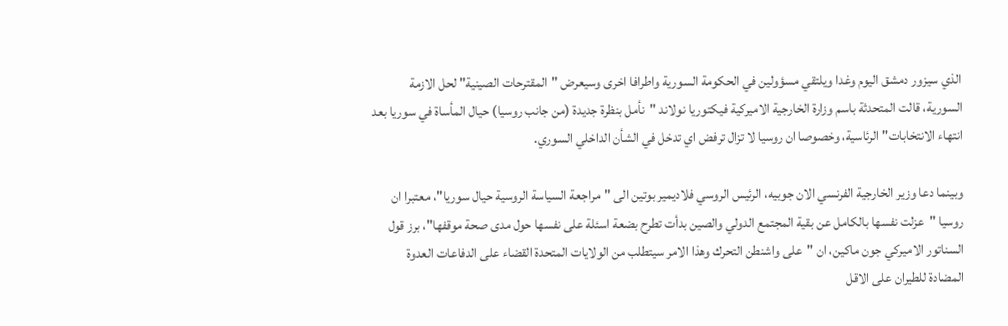الذي سيزور دمشق اليوم وغدا ويلتقي مسؤولين في الحكومة السورية واطرافا اخرى وسيعرض "المقترحات الصينية" لحل الازمة السورية، قالت المتحدثة باسم وزارة الخارجية الاميركية فيكتوريا نولاند "نأمل بنظرة جديدة (من جانب روسيا) حيال المأساة في سوريا بعد انتهاء الانتخابات" الرئاسية، وخصوصا ان روسيا لا تزال ترفض اي تدخل في الشأن الداخلي السوري.

وبينما دعا وزير الخارجية الفرنسي الان جوبيه، الرئيس الروسي فلاديمير بوتين الى "مراجعة السياسة الروسية حيال سوريا"، معتبرا ان روسيا "عزلت نفسها بالكامل عن بقية المجتمع الدولي والصين بدأت تطرح بضعة اسئلة على نفسها حول مدى صحة موقفها"، برز قول السناتور الاميركي جون ماكين، ان "على واشنطن التحرك وهذا الامر سيتطلب من الولايات المتحدة القضاء على الدفاعات العدوة المضادة للطيران على الاقل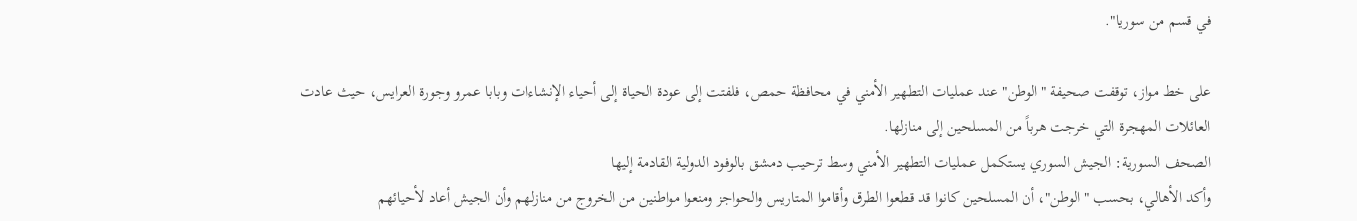في قسم من سوريا".

على خط مواز، توقفت صحيفة "الوطن" عند عمليات التطهير الأمني في محافظة حمص، فلفتت إلى عودة الحياة إلى أحياء الإنشاءات وبابا عمرو وجورة العرايس، حيث عادت العائلات المهجرة التي خرجت هرباً من المسلحين إلى منازلها.
الصحف السورية: الجيش السوري يستكمل عمليات التطهير الأمني وسط ترحيب دمشق بالوفود الدولية القادمة إليها
وأكد الأهالي، بحسب "الوطن"، أن المسلحين كانوا قد قطعوا الطرق وأقاموا المتاريس والحواجز ومنعوا مواطنين من الخروج من منازلهم وأن الجيش أعاد لأحيائهم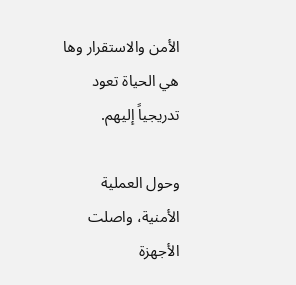الأمن والاستقرار وها هي الحياة تعود تدريجياً إليهم.

وحول العملية الأمنية، واصلت الأجهزة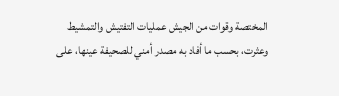المختصة وقوات من الجيش عمليات التفتيش والتمشيط وعثرت، بحسب ما أفاد به مصدر أمني للصحيفة عينها، على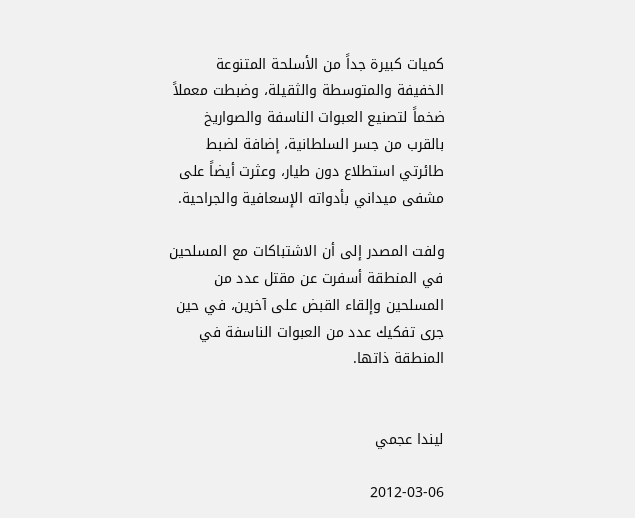كميات كبيرة جداً من الأسلحة المتنوعة الخفيفة والمتوسطة والثقيلة، وضبطت معملاً ضخماً لتصنيع العبوات الناسفة والصواريخ بالقرب من جسر السلطانية، إضافة لضبط طائرتي استطلاع دون طيار، وعثرت أيضاً على مشفى ميداني بأدواته الإسعافية والجراحية.

ولفت المصدر إلى أن الاشتباكات مع المسلحين في المنطقة أسفرت عن مقتل عدد من المسلحين وإلقاء القبض على آخرين، في حين جرى تفكيك عدد من العبوات الناسفة في المنطقة ذاتها.


ليندا عجمي

2012-03-06